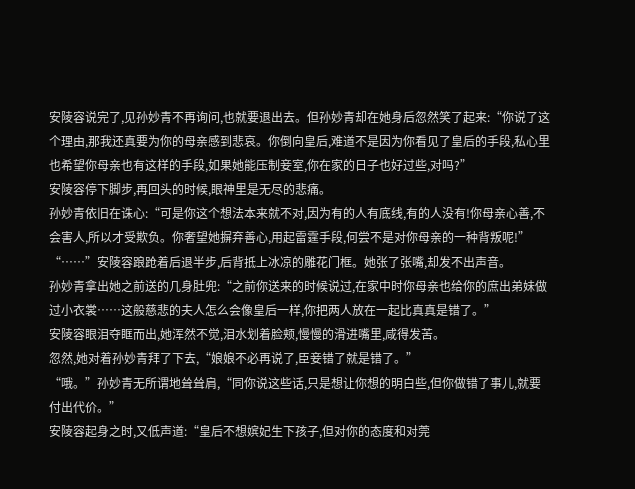安陵容说完了,见孙妙青不再询问,也就要退出去。但孙妙青却在她身后忽然笑了起来:“你说了这个理由,那我还真要为你的母亲感到悲哀。你倒向皇后,难道不是因为你看见了皇后的手段,私心里也希望你母亲也有这样的手段,如果她能压制妾室,你在家的日子也好过些,对吗?”
安陵容停下脚步,再回头的时候,眼神里是无尽的悲痛。
孙妙青依旧在诛心:“可是你这个想法本来就不对,因为有的人有底线,有的人没有!你母亲心善,不会害人,所以才受欺负。你奢望她摒弃善心,用起雷霆手段,何尝不是对你母亲的一种背叛呢!”
“……”安陵容踉跄着后退半步,后背抵上冰凉的雕花门框。她张了张嘴,却发不出声音。
孙妙青拿出她之前送的几身肚兜:“之前你送来的时候说过,在家中时你母亲也给你的庶出弟妹做过小衣裳……这般慈悲的夫人怎么会像皇后一样,你把两人放在一起比真真是错了。”
安陵容眼泪夺眶而出,她浑然不觉,泪水划着脸颊,慢慢的滑进嘴里,咸得发苦。
忽然,她对着孙妙青拜了下去,“娘娘不必再说了,臣妾错了就是错了。”
“哦。”孙妙青无所谓地耸耸肩,“同你说这些话,只是想让你想的明白些,但你做错了事儿,就要付出代价。”
安陵容起身之时,又低声道:“皇后不想嫔妃生下孩子,但对你的态度和对莞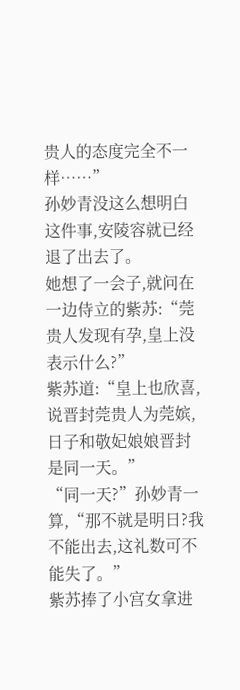贵人的态度完全不一样……”
孙妙青没这么想明白这件事,安陵容就已经退了出去了。
她想了一会子,就问在一边侍立的紫苏:“莞贵人发现有孕,皇上没表示什么?”
紫苏道:“皇上也欣喜,说晋封莞贵人为莞嫔,日子和敬妃娘娘晋封是同一天。”
“同一天?”孙妙青一算,“那不就是明日?我不能出去,这礼数可不能失了。”
紫苏捧了小宫女拿进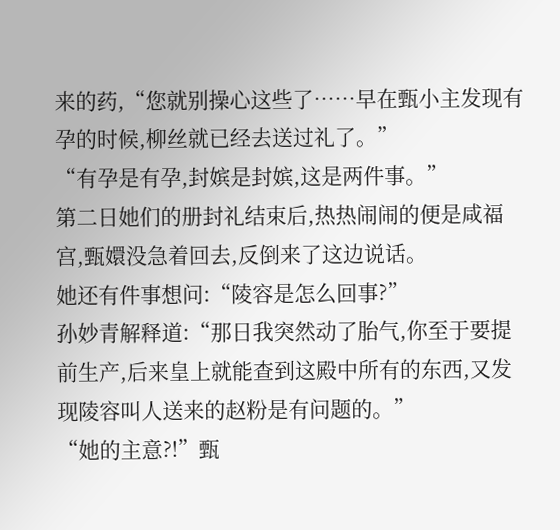来的药,“您就别操心这些了……早在甄小主发现有孕的时候,柳丝就已经去送过礼了。”
“有孕是有孕,封嫔是封嫔,这是两件事。”
第二日她们的册封礼结束后,热热闹闹的便是咸福宫,甄嬛没急着回去,反倒来了这边说话。
她还有件事想问:“陵容是怎么回事?”
孙妙青解释道:“那日我突然动了胎气,你至于要提前生产,后来皇上就能查到这殿中所有的东西,又发现陵容叫人送来的赵粉是有问题的。”
“她的主意?!”甄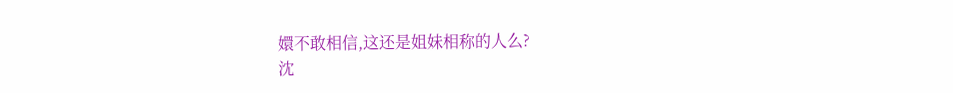嬛不敢相信,这还是姐妹相称的人么?
沈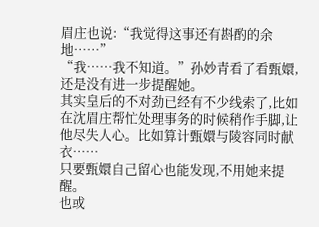眉庄也说:“我觉得这事还有斟酌的余地……”
“我……我不知道。”孙妙青看了看甄嬛,还是没有进一步提醒她。
其实皇后的不对劲已经有不少线索了,比如在沈眉庄帮忙处理事务的时候稍作手脚,让他尽失人心。比如算计甄嬛与陵容同时献衣……
只要甄嬛自己留心也能发现,不用她来提醒。
也或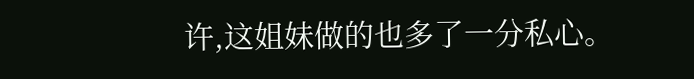许,这姐妹做的也多了一分私心。